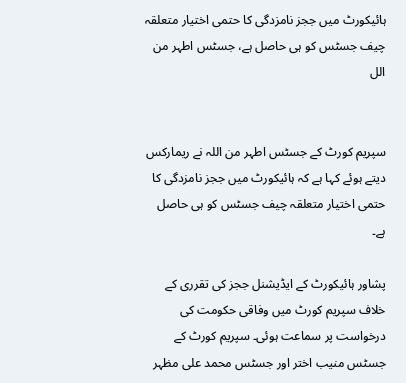ہائیکورٹ میں ججز نامزدگی کا حتمی اختیار متعلقہ چیف جسٹس کو ہی حاصل ہے، جسٹس اطہر من الل


سپریم کورٹ کے جسٹس اطہر من اللہ نے ریمارکس دیتے ہوئے کہا ہے کہ ہائیکورٹ میں ججز نامزدگی کا حتمی اختیار متعلقہ چیف جسٹس کو ہی حاصل ہے۔

پشاور ہائیکورٹ کے ایڈیشنل ججز کی تقرری کے خلاف سپریم کورٹ میں وفاقی حکومت کی درخواست پر سماعت ہوئی۔ سپریم کورٹ کے جسٹس منیب اختر اور جسٹس محمد علی مظہر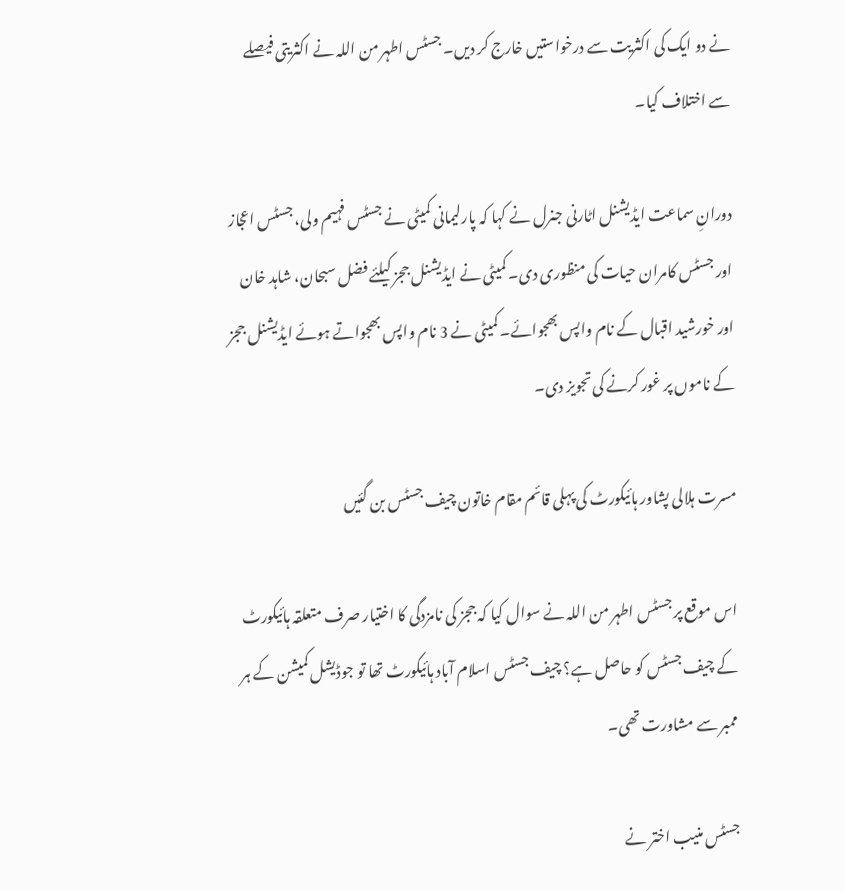نے دو ایک کی اکثریت سے درخواستیں خارج کر دیں۔ جسٹس اطہر من اللہ نے اکثریتی فیصلے سے اختلاف کیا۔

دورانِ سماعت ایڈیشنل اٹارنی جنرل نے کہا کہ پارلیمانی کمیٹی نے جسٹس فہیم ولی، جسٹس اعجاز اور جسٹس کامران حیات کی منظوری دی۔ کمیٹی نے ایڈیشنل ججز کیلئے فضل سبحان، شاہد خان اور خورشید اقبال کے نام واپس بھجوائے۔ کمیٹی نے 3 نام واپس بھجواتے ہوئے ایڈیشنل ججز کے ناموں پر غور کرنے کی تجویز دی۔

مسرت ہلالی پشاور ہائیکورٹ کی پہلی قائم مقام خاتون چیف جسٹس بن گئیں

اس موقع پر جسٹس اطہر من اللہ نے سوال کیا کہ ججز کی نامزدگی کا اختیار صرف متعلقہ ہائیکورٹ کے چیف جسٹس کو حاصل ہے؟ چیف جسٹس اسلام آباد ہائیکورٹ تھا تو جوڈیشل کمیشن کے ہر ممبر سے مشاورت تھی۔

جسٹس منیب اختر نے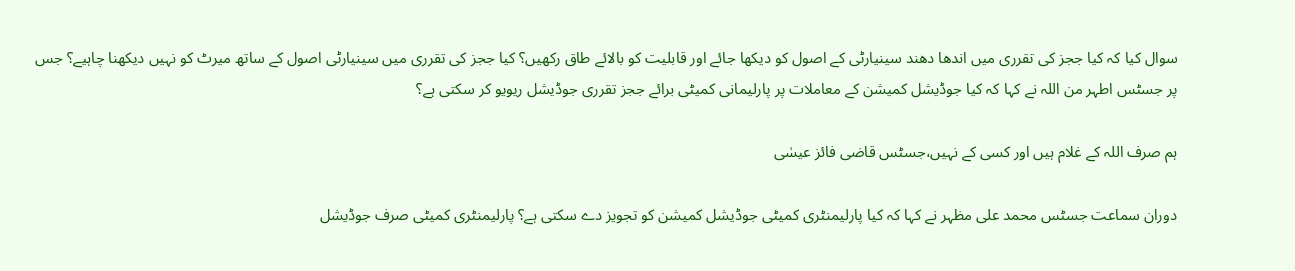سوال کیا کہ کیا ججز کی تقرری میں اندھا دھند سینیارٹی کے اصول کو دیکھا جائے اور قابلیت کو بالائے طاق رکھیں؟ کیا ججز کی تقرری میں سینیارٹی اصول کے ساتھ میرٹ کو نہیں دیکھنا چاہیے؟ جس پر جسٹس اطہر من اللہ نے کہا کہ کیا جوڈیشل کمیشن کے معاملات پر پارلیمانی کمیٹی برائے ججز تقرری جوڈیشل ریویو کر سکتی ہے؟

ہم صرف اللہ کے غلام ہیں اور کسی کے نہیں،جسٹس قاضی فائز عیسٰی

دوران سماعت جسٹس محمد علی مظہر نے کہا کہ کیا پارلیمنٹری کمیٹی جوڈیشل کمیشن کو تجویز دے سکتی ہے؟ پارلیمنٹری کمیٹی صرف جوڈیشل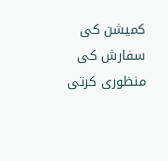کمیشن کی سفارش کی منظوری کرتی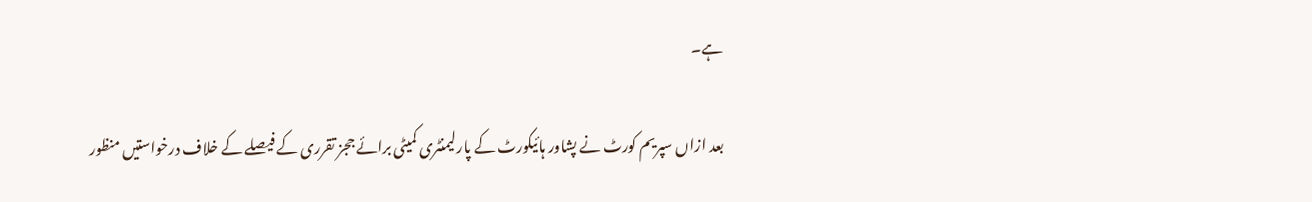ہے۔

بعد ازاں سپریم کورٹ نے پشاور ہائیکورٹ کے پارلیمنٹری کمیٹی برائے ججز تقرری کے فیصلے کے خلاف درخواستیں منظور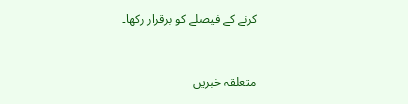کرنے کے فیصلے کو برقرار رکھا۔


متعلقہ خبریں